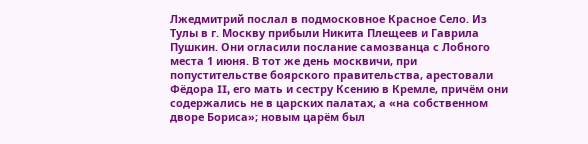Лжедмитрий послал в подмосковное Красное Село. Из Тулы в г. Москву прибыли Никита Плещеев и Гаврила Пушкин. Они огласили послание самозванца с Лобного места 1 июня. В тот же день москвичи, при попустительстве боярского правительства, арестовали Фёдора II, его мать и сестру Ксению в Кремле, причём они содержались не в царских палатах, а «на собственном дворе Бориса»; новым царём был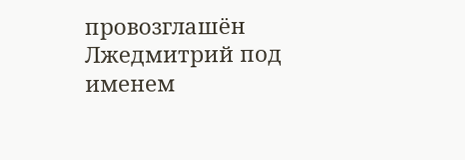провозглашён Лжедмитрий под именем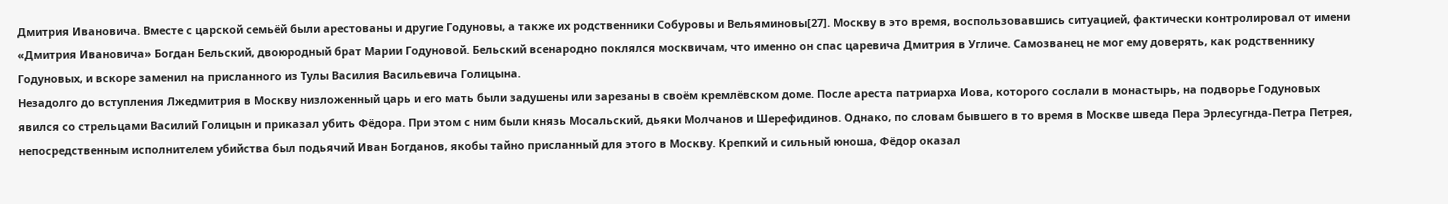Дмитрия Ивановича. Вместе с царской семьёй были арестованы и другие Годуновы, а также их родственники Собуровы и Вельяминовы[27]. Москву в это время, воспользовавшись ситуацией, фактически контролировал от имени «Дмитрия Ивановича» Богдан Бельский, двоюродный брат Марии Годуновой. Бельский всенародно поклялся москвичам, что именно он спас царевича Дмитрия в Угличе. Самозванец не мог ему доверять, как родственнику Годуновых, и вскоре заменил на присланного из Тулы Василия Васильевича Голицына.
Незадолго до вступления Лжедмитрия в Москву низложенный царь и его мать были задушены или зарезаны в своём кремлёвском доме. После ареста патриарха Иова, которого сослали в монастырь, на подворье Годуновых явился со стрельцами Василий Голицын и приказал убить Фёдора. При этом с ним были князь Мосальский, дьяки Молчанов и Шерефидинов. Однако, по словам бывшего в то время в Москве шведа Пера Эрлесугнда-Петра Петрея, непосредственным исполнителем убийства был подьячий Иван Богданов, якобы тайно присланный для этого в Москву. Крепкий и сильный юноша, Фёдор оказал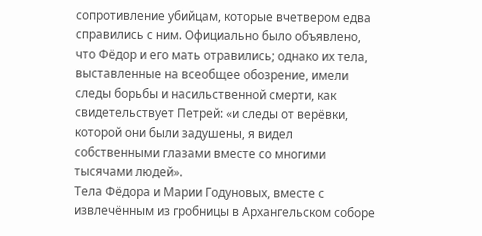сопротивление убийцам, которые вчетвером едва справились с ним. Официально было объявлено, что Фёдор и его мать отравились; однако их тела, выставленные на всеобщее обозрение, имели следы борьбы и насильственной смерти, как свидетельствует Петрей: «и следы от верёвки, которой они были задушены, я видел собственными глазами вместе со многими тысячами людей».
Тела Фёдора и Марии Годуновых, вместе с извлечённым из гробницы в Архангельском соборе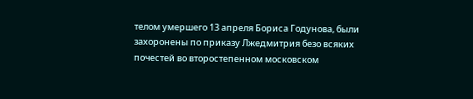телом умершего 13 апреля Бориса Годунова, были захоронены по приказу Лжедмитрия безо всяких почестей во второстепенном московском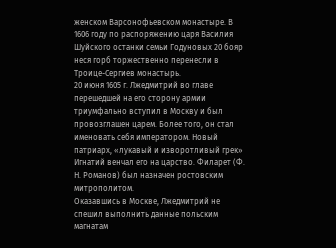женском Варсонофьевском монастыре. В 1606 году по распоряжению царя Василия Шуйского останки семьи Годуновых 20 бояр неся горб торжественно перенесли в Троице-Сергиев монастырь.
20 июня 1605 г. Лжедмитрий во главе перешедшей на его сторону армии триумфально вступил в Москву и был провозглашен царем. Более того, он стал именовать себя императором. Новый патриарх, «лукавый и изворотливый грек» Игнатий венчал его на царство. Филарет (Ф. Н. Романов) был назначен ростовским митрополитом.
Оказавшись в Москве, Лжедмитрий не спешил выполнить данные польским магнатам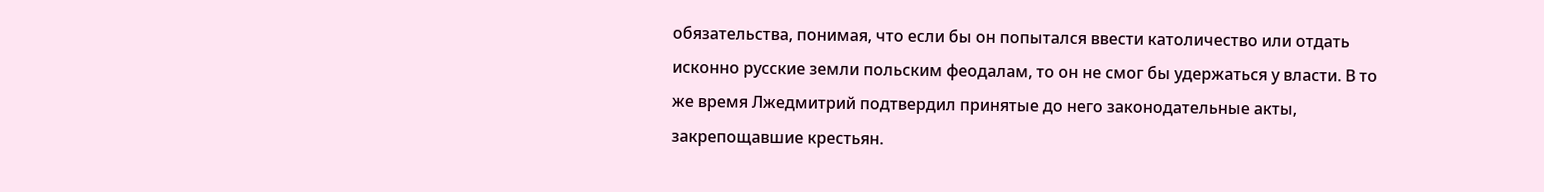обязательства, понимая, что если бы он попытался ввести католичество или отдать исконно русские земли польским феодалам, то он не смог бы удержаться у власти. В то же время Лжедмитрий подтвердил принятые до него законодательные акты, закрепощавшие крестьян.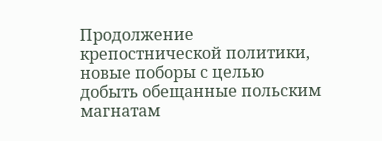Продолжение крепостнической политики, новые поборы с целью добыть обещанные польским магнатам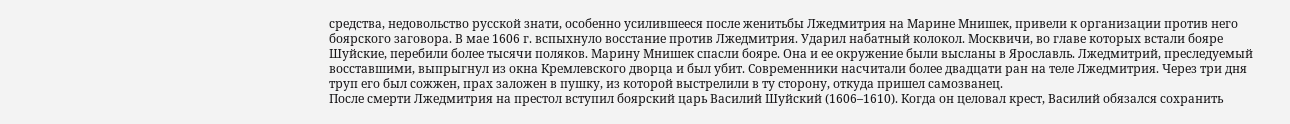средства, недовольство русской знати, особенно усилившееся после женитьбы Лжедмитрия на Марине Мнишек, привели к организации против него боярского заговора. В мае 1606 г. вспыхнуло восстание против Лжедмитрия. Ударил набатный колокол. Москвичи, во главе которых встали бояре Шуйские, перебили более тысячи поляков. Марину Мнишек спасли бояре. Она и ее окружение были высланы в Ярославль. Лжедмитрий, преследуемый восставшими, выпрыгнул из окна Кремлевского дворца и был убит. Современники насчитали более двадцати ран на теле Лжедмитрия. Через три дня труп его был сожжен, прах заложен в пушку, из которой выстрелили в ту сторону, откуда пришел самозванец.
После смерти Лжедмитрия на престол вступил боярский царь Василий Шуйский (1606–1610). Когда он целовал крест, Василий обязался сохранить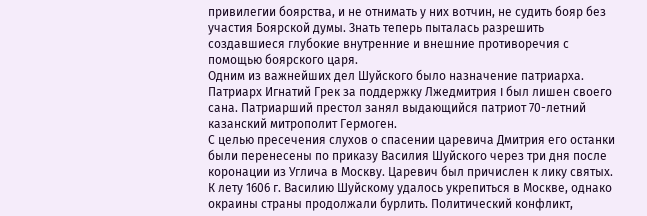привилегии боярства, и не отнимать у них вотчин, не судить бояр без участия Боярской думы. Знать теперь пыталась разрешить создавшиеся глубокие внутренние и внешние противоречия с помощью боярского царя.
Одним из важнейших дел Шуйского было назначение патриарха. Патриарх Игнатий Грек за поддержку Лжедмитрия I был лишен своего сана. Патриарший престол занял выдающийся патриот 70-летний казанский митрополит Гермоген.
С целью пресечения слухов о спасении царевича Дмитрия его останки были перенесены по приказу Василия Шуйского через три дня после коронации из Углича в Москву. Царевич был причислен к лику святых.
К лету 1606 г. Василию Шуйскому удалось укрепиться в Москве, однако окраины страны продолжали бурлить. Политический конфликт,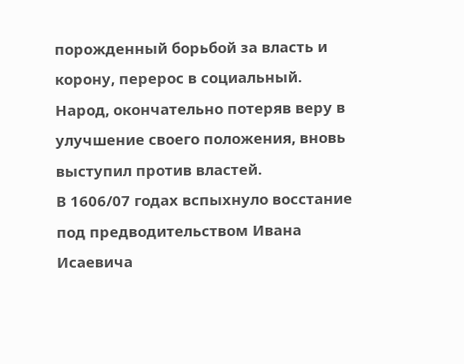порожденный борьбой за власть и корону, перерос в социальный. Народ, окончательно потеряв веру в улучшение своего положения, вновь выступил против властей.
В 1606/07 годах вспыхнуло восстание под предводительством Ивана Исаевича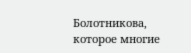Болотникова, которое многие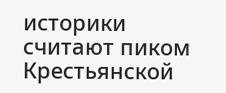историки считают пиком Крестьянской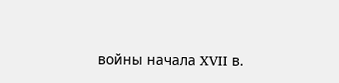войны начала XVII в.